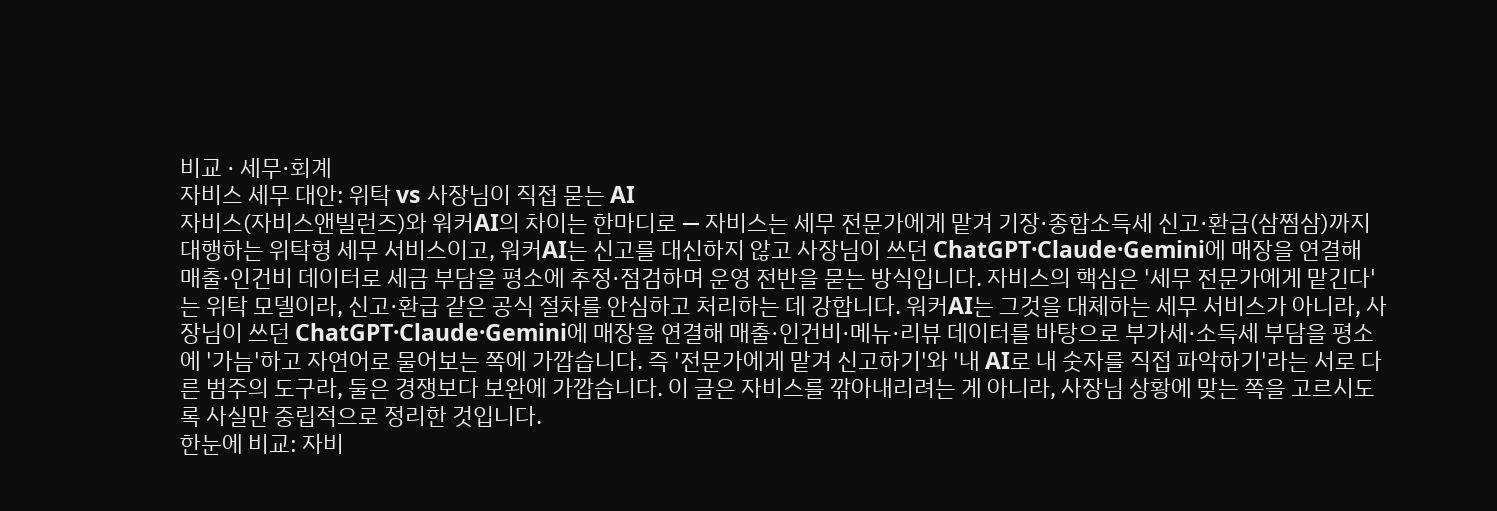비교 · 세무·회계
자비스 세무 대안: 위탁 vs 사장님이 직접 묻는 AI
자비스(자비스앤빌런즈)와 워커AI의 차이는 한마디로 — 자비스는 세무 전문가에게 맡겨 기장·종합소득세 신고·환급(삼쩜삼)까지 대행하는 위탁형 세무 서비스이고, 워커AI는 신고를 대신하지 않고 사장님이 쓰던 ChatGPT·Claude·Gemini에 매장을 연결해 매출·인건비 데이터로 세금 부담을 평소에 추정·점검하며 운영 전반을 묻는 방식입니다. 자비스의 핵심은 '세무 전문가에게 맡긴다'는 위탁 모델이라, 신고·환급 같은 공식 절차를 안심하고 처리하는 데 강합니다. 워커AI는 그것을 대체하는 세무 서비스가 아니라, 사장님이 쓰던 ChatGPT·Claude·Gemini에 매장을 연결해 매출·인건비·메뉴·리뷰 데이터를 바탕으로 부가세·소득세 부담을 평소에 '가늠'하고 자연어로 물어보는 쪽에 가깝습니다. 즉 '전문가에게 맡겨 신고하기'와 '내 AI로 내 숫자를 직접 파악하기'라는 서로 다른 범주의 도구라, 둘은 경쟁보다 보완에 가깝습니다. 이 글은 자비스를 깎아내리려는 게 아니라, 사장님 상황에 맞는 쪽을 고르시도록 사실만 중립적으로 정리한 것입니다.
한눈에 비교: 자비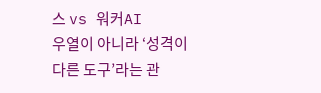스 vs 워커AI
우열이 아니라 ‘성격이 다른 도구’라는 관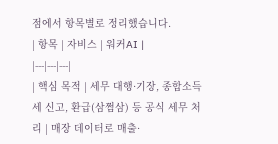점에서 항목별로 정리했습니다.
| 항목 | 자비스 | 워커AI |
|---|---|---|
| 핵심 목적 | 세무 대행·기장, 종합소득세 신고, 환급(삼쩜삼) 등 공식 세무 처리 | 매장 데이터로 매출·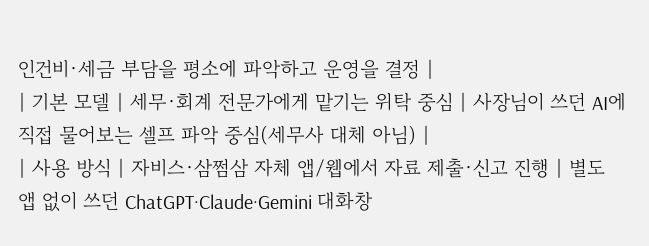인건비·세금 부담을 평소에 파악하고 운영을 결정 |
| 기본 모델 | 세무·회계 전문가에게 맡기는 위탁 중심 | 사장님이 쓰던 AI에 직접 물어보는 셀프 파악 중심(세무사 대체 아님) |
| 사용 방식 | 자비스·삼쩜삼 자체 앱/웹에서 자료 제출·신고 진행 | 별도 앱 없이 쓰던 ChatGPT·Claude·Gemini 대화창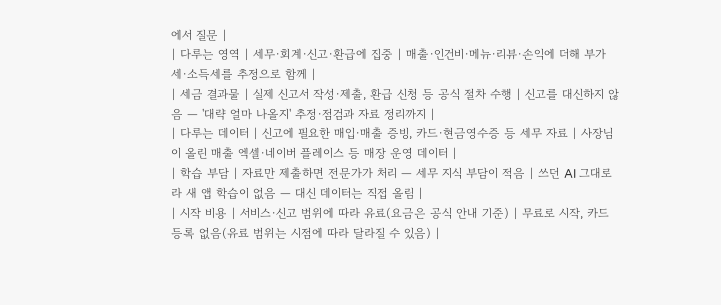에서 질문 |
| 다루는 영역 | 세무·회계·신고·환급에 집중 | 매출·인건비·메뉴·리뷰·손익에 더해 부가세·소득세를 추정으로 함께 |
| 세금 결과물 | 실제 신고서 작성·제출, 환급 신청 등 공식 절차 수행 | 신고를 대신하지 않음 — '대략 얼마 나올지' 추정·점검과 자료 정리까지 |
| 다루는 데이터 | 신고에 필요한 매입·매출 증빙, 카드·현금영수증 등 세무 자료 | 사장님이 올린 매출 엑셀·네이버 플레이스 등 매장 운영 데이터 |
| 학습 부담 | 자료만 제출하면 전문가가 처리 — 세무 지식 부담이 적음 | 쓰던 AI 그대로라 새 앱 학습이 없음 — 대신 데이터는 직접 올림 |
| 시작 비용 | 서비스·신고 범위에 따라 유료(요금은 공식 안내 기준) | 무료로 시작, 카드 등록 없음(유료 범위는 시점에 따라 달라질 수 있음) |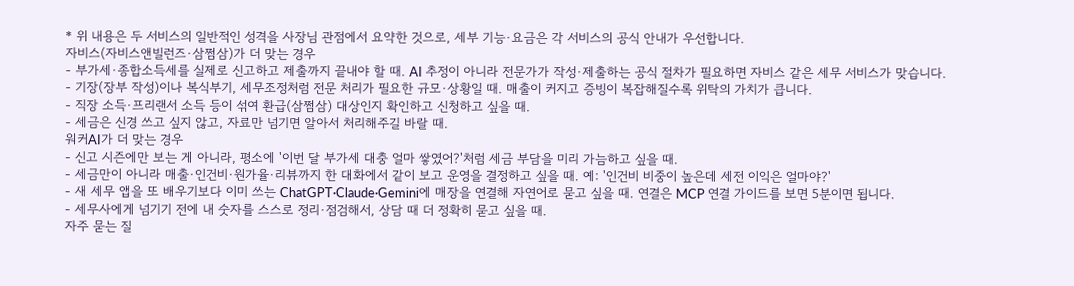* 위 내용은 두 서비스의 일반적인 성격을 사장님 관점에서 요약한 것으로, 세부 기능·요금은 각 서비스의 공식 안내가 우선합니다.
자비스(자비스앤빌런즈·삼쩜삼)가 더 맞는 경우
- 부가세·종합소득세를 실제로 신고하고 제출까지 끝내야 할 때. AI 추정이 아니라 전문가가 작성·제출하는 공식 절차가 필요하면 자비스 같은 세무 서비스가 맞습니다.
- 기장(장부 작성)이나 복식부기, 세무조정처럼 전문 처리가 필요한 규모·상황일 때. 매출이 커지고 증빙이 복잡해질수록 위탁의 가치가 큽니다.
- 직장 소득·프리랜서 소득 등이 섞여 환급(삼쩜삼) 대상인지 확인하고 신청하고 싶을 때.
- 세금은 신경 쓰고 싶지 않고, 자료만 넘기면 알아서 처리해주길 바랄 때.
워커AI가 더 맞는 경우
- 신고 시즌에만 보는 게 아니라, 평소에 '이번 달 부가세 대충 얼마 쌓였어?'처럼 세금 부담을 미리 가늠하고 싶을 때.
- 세금만이 아니라 매출·인건비·원가율·리뷰까지 한 대화에서 같이 보고 운영을 결정하고 싶을 때. 예: '인건비 비중이 높은데 세전 이익은 얼마야?'
- 새 세무 앱을 또 배우기보다 이미 쓰는 ChatGPT·Claude·Gemini에 매장을 연결해 자연어로 묻고 싶을 때. 연결은 MCP 연결 가이드를 보면 5분이면 됩니다.
- 세무사에게 넘기기 전에 내 숫자를 스스로 정리·점검해서, 상담 때 더 정확히 묻고 싶을 때.
자주 묻는 질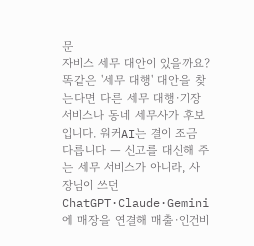문
자비스 세무 대안이 있을까요?
똑같은 '세무 대행' 대안을 찾는다면 다른 세무 대행·기장 서비스나 동네 세무사가 후보입니다. 워커AI는 결이 조금 다릅니다 — 신고를 대신해 주는 세무 서비스가 아니라, 사장님이 쓰던 ChatGPT·Claude·Gemini에 매장을 연결해 매출·인건비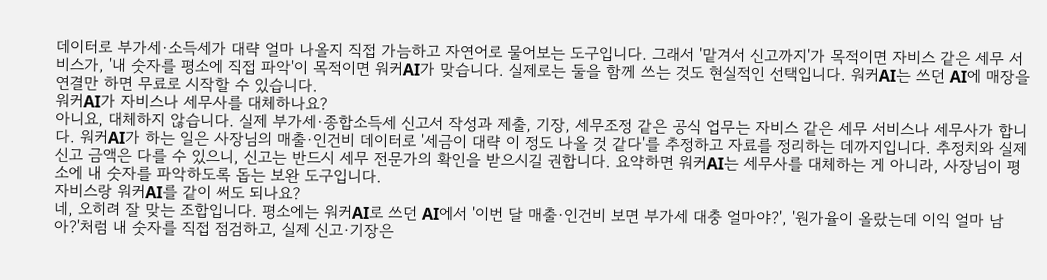데이터로 부가세·소득세가 대략 얼마 나올지 직접 가늠하고 자연어로 물어보는 도구입니다. 그래서 '맡겨서 신고까지'가 목적이면 자비스 같은 세무 서비스가, '내 숫자를 평소에 직접 파악'이 목적이면 워커AI가 맞습니다. 실제로는 둘을 함께 쓰는 것도 현실적인 선택입니다. 워커AI는 쓰던 AI에 매장을 연결만 하면 무료로 시작할 수 있습니다.
워커AI가 자비스나 세무사를 대체하나요?
아니요, 대체하지 않습니다. 실제 부가세·종합소득세 신고서 작성과 제출, 기장, 세무조정 같은 공식 업무는 자비스 같은 세무 서비스나 세무사가 합니다. 워커AI가 하는 일은 사장님의 매출·인건비 데이터로 '세금이 대략 이 정도 나올 것 같다'를 추정하고 자료를 정리하는 데까지입니다. 추정치와 실제 신고 금액은 다를 수 있으니, 신고는 반드시 세무 전문가의 확인을 받으시길 권합니다. 요약하면 워커AI는 세무사를 대체하는 게 아니라, 사장님이 평소에 내 숫자를 파악하도록 돕는 보완 도구입니다.
자비스랑 워커AI를 같이 써도 되나요?
네, 오히려 잘 맞는 조합입니다. 평소에는 워커AI로 쓰던 AI에서 '이번 달 매출·인건비 보면 부가세 대충 얼마야?', '원가율이 올랐는데 이익 얼마 남아?'처럼 내 숫자를 직접 점검하고, 실제 신고·기장은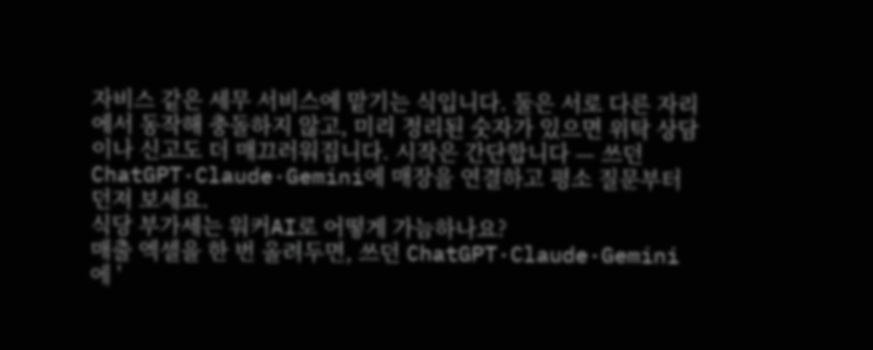자비스 같은 세무 서비스에 맡기는 식입니다. 둘은 서로 다른 자리에서 동작해 충돌하지 않고, 미리 정리된 숫자가 있으면 위탁 상담이나 신고도 더 매끄러워집니다. 시작은 간단합니다 — 쓰던 ChatGPT·Claude·Gemini에 매장을 연결하고 평소 질문부터 던져 보세요.
식당 부가세는 워커AI로 어떻게 가늠하나요?
매출 엑셀을 한 번 올려두면, 쓰던 ChatGPT·Claude·Gemini에 '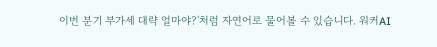이번 분기 부가세 대략 얼마야?'처럼 자연어로 물어볼 수 있습니다. 워커AI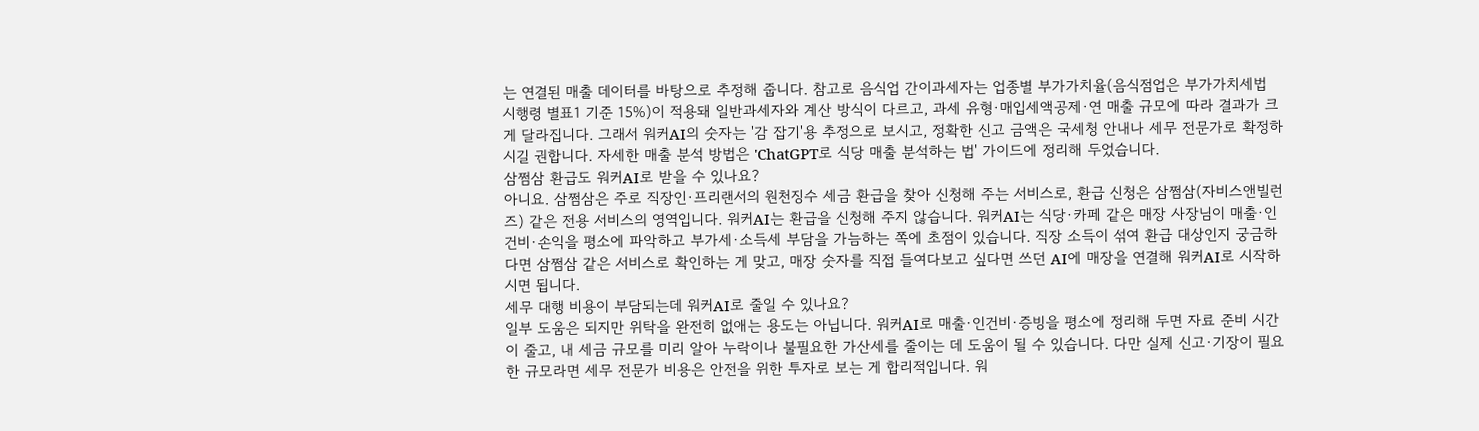는 연결된 매출 데이터를 바탕으로 추정해 줍니다. 참고로 음식업 간이과세자는 업종별 부가가치율(음식점업은 부가가치세법 시행령 별표1 기준 15%)이 적용돼 일반과세자와 계산 방식이 다르고, 과세 유형·매입세액공제·연 매출 규모에 따라 결과가 크게 달라집니다. 그래서 워커AI의 숫자는 '감 잡기'용 추정으로 보시고, 정확한 신고 금액은 국세청 안내나 세무 전문가로 확정하시길 권합니다. 자세한 매출 분석 방법은 'ChatGPT로 식당 매출 분석하는 법' 가이드에 정리해 두었습니다.
삼쩜삼 환급도 워커AI로 받을 수 있나요?
아니요. 삼쩜삼은 주로 직장인·프리랜서의 원천징수 세금 환급을 찾아 신청해 주는 서비스로, 환급 신청은 삼쩜삼(자비스앤빌런즈) 같은 전용 서비스의 영역입니다. 워커AI는 환급을 신청해 주지 않습니다. 워커AI는 식당·카페 같은 매장 사장님이 매출·인건비·손익을 평소에 파악하고 부가세·소득세 부담을 가늠하는 쪽에 초점이 있습니다. 직장 소득이 섞여 환급 대상인지 궁금하다면 삼쩜삼 같은 서비스로 확인하는 게 맞고, 매장 숫자를 직접 들여다보고 싶다면 쓰던 AI에 매장을 연결해 워커AI로 시작하시면 됩니다.
세무 대행 비용이 부담되는데 워커AI로 줄일 수 있나요?
일부 도움은 되지만 위탁을 완전히 없애는 용도는 아닙니다. 워커AI로 매출·인건비·증빙을 평소에 정리해 두면 자료 준비 시간이 줄고, 내 세금 규모를 미리 알아 누락이나 불필요한 가산세를 줄이는 데 도움이 될 수 있습니다. 다만 실제 신고·기장이 필요한 규모라면 세무 전문가 비용은 안전을 위한 투자로 보는 게 합리적입니다. 워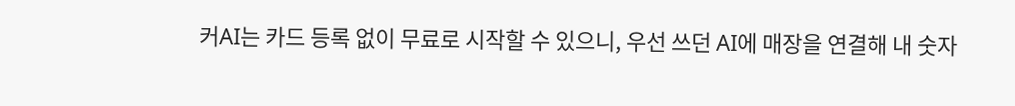커AI는 카드 등록 없이 무료로 시작할 수 있으니, 우선 쓰던 AI에 매장을 연결해 내 숫자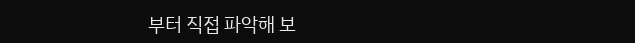부터 직접 파악해 보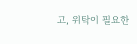고, 위탁이 필요한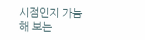시점인지 가늠해 보는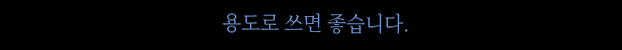용도로 쓰면 좋습니다.